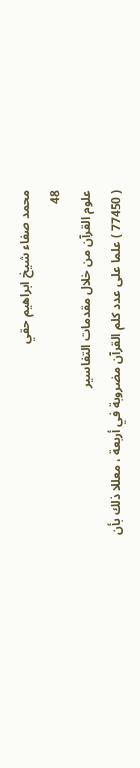محمد صفاء شيخ ابراهيم حقي
48
علوم القرآن من خلال مقدمات التفاسير
( 77450 ) علما على عدد كلم القرآن مضروبة في أربعة ، معللا ذلك بأن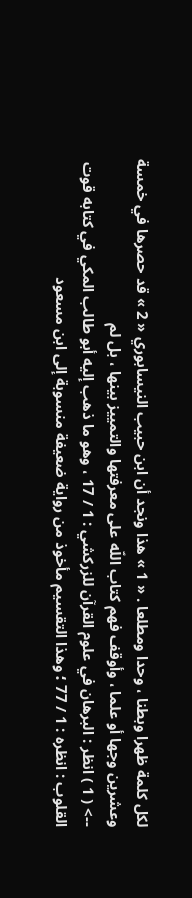لكل كلمة ظهرا وبطنا ، وحدا ومطلعا . « 1 » هذا ونجد أن ابن حبيب النيسابوري « 2 » قد حصرها في خمسة وعشرين وجها أو علما ، وأوقف فهم كتاب اللّه على معرفتها والتمييز بينها ، بل لم
--> ( 1 ) انظر : البرهان في علوم القرآن للزركشي : 1 / 17 ، وهو ما ذهب إليه أبو طالب المكي في كتابه قوت القلوب : انظره : 1 / 77 ؛ وهذا التقسيم مأخوذ من رواية ضعيفة منسوبة إلى ابن مسعود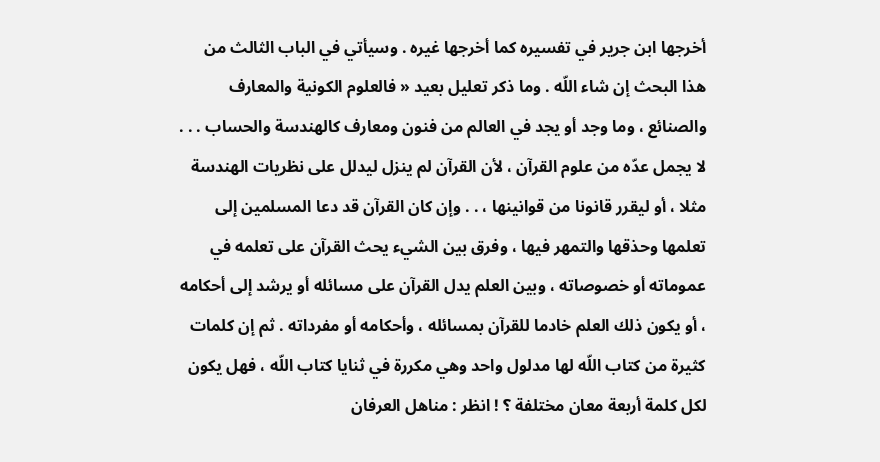أخرجها ابن جرير في تفسيره كما أخرجها غيره . وسيأتي في الباب الثالث من هذا البحث إن شاء اللّه . وما ذكر تعليل بعيد « فالعلوم الكونية والمعارف والصنائع ، وما وجد أو يجد في العالم من فنون ومعارف كالهندسة والحساب . . . لا يجمل عدّه من علوم القرآن ، لأن القرآن لم ينزل ليدلل على نظريات الهندسة مثلا ، أو ليقرر قانونا من قوانينها ، . . وإن كان القرآن قد دعا المسلمين إلى تعلمها وحذقها والتمهر فيها ، وفرق بين الشيء يحث القرآن على تعلمه في عموماته أو خصوصاته ، وبين العلم يدل القرآن على مسائله أو يرشد إلى أحكامه ، أو يكون ذلك العلم خادما للقرآن بمسائله ، وأحكامه أو مفرداته . ثم إن كلمات كثيرة من كتاب اللّه لها مدلول واحد وهي مكررة في ثنايا كتاب اللّه ، فهل يكون لكل كلمة أربعة معان مختلفة ؟ ! انظر : مناهل العرفان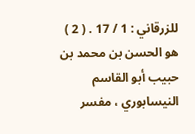للزرقاني : 1 / 17 . ( 2 ) هو الحسن بن محمد بن حبيب أبو القاسم النيسابوري ، مفسر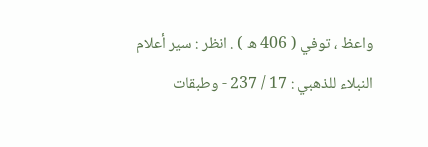واعظ ، توفي ( 406 ه ) . انظر : سير أعلام النبلاء للذهبي : 17 / 237 - وطبقات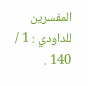المفسرين للداودي : 1 / 140 .